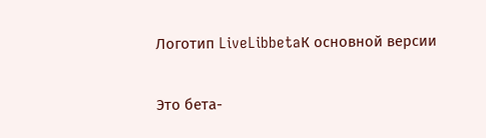Логотип LiveLibbetaК основной версии

Это бета-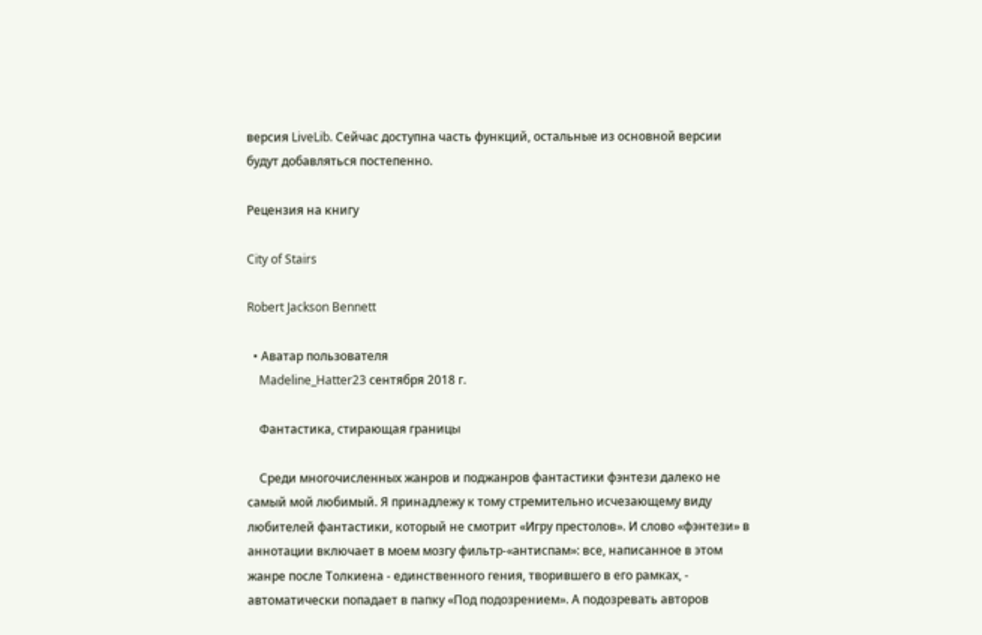версия LiveLib. Сейчас доступна часть функций, остальные из основной версии будут добавляться постепенно.

Рецензия на книгу

City of Stairs

Robert Jackson Bennett

  • Аватар пользователя
    Madeline_Hatter23 сентября 2018 г.

    Фантастика, стирающая границы

    Среди многочисленных жанров и поджанров фантастики фэнтези далеко не самый мой любимый. Я принадлежу к тому стремительно исчезающему виду любителей фантастики, который не смотрит «Игру престолов». И слово «фэнтези» в аннотации включает в моем мозгу фильтр-«антиспам»: все, написанное в этом жанре после Толкиена - единственного гения, творившего в его рамках, - автоматически попадает в папку «Под подозрением». А подозревать авторов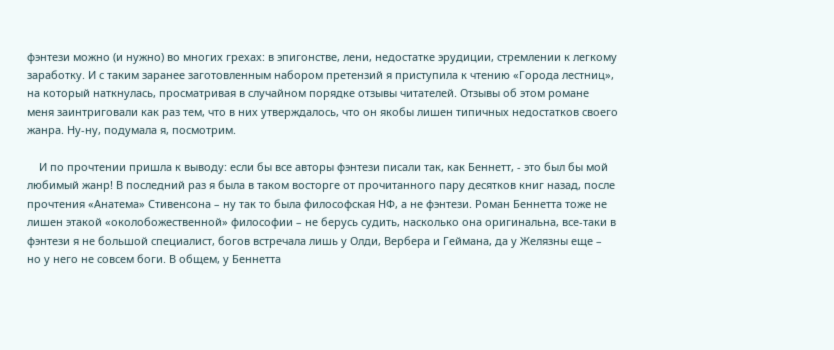фэнтези можно (и нужно) во многих грехах: в эпигонстве, лени, недостатке эрудиции, стремлении к легкому заработку. И с таким заранее заготовленным набором претензий я приступила к чтению «Города лестниц», на который наткнулась, просматривая в случайном порядке отзывы читателей. Отзывы об этом романе меня заинтриговали как раз тем, что в них утверждалось, что он якобы лишен типичных недостатков своего жанра. Ну-ну, подумала я, посмотрим.

    И по прочтении пришла к выводу: если бы все авторы фэнтези писали так, как Беннетт, - это был бы мой любимый жанр! В последний раз я была в таком восторге от прочитанного пару десятков книг назад, после прочтения «Анатема» Стивенсона – ну так то была философская НФ, а не фэнтези. Роман Беннетта тоже не лишен этакой «околобожественной» философии – не берусь судить, насколько она оригинальна, все-таки в фэнтези я не большой специалист, богов встречала лишь у Олди, Вербера и Геймана, да у Желязны еще – но у него не совсем боги. В общем, у Беннетта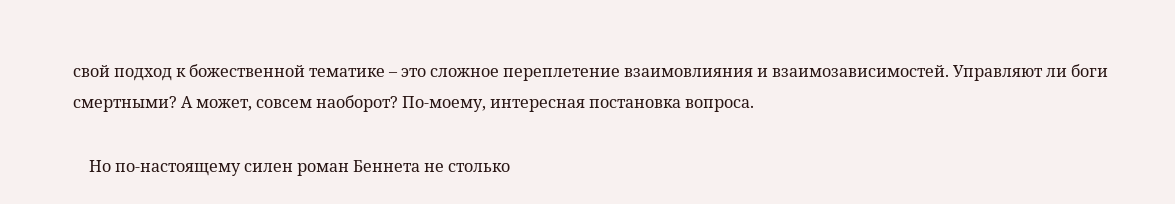свой подход к божественной тематике – это сложное переплетение взаимовлияния и взаимозависимостей. Управляют ли боги смертными? А может, совсем наоборот? По-моему, интересная постановка вопроса.

    Но по-настоящему силен роман Беннета не столько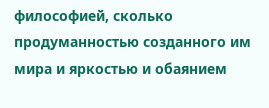философией, сколько продуманностью созданного им мира и яркостью и обаянием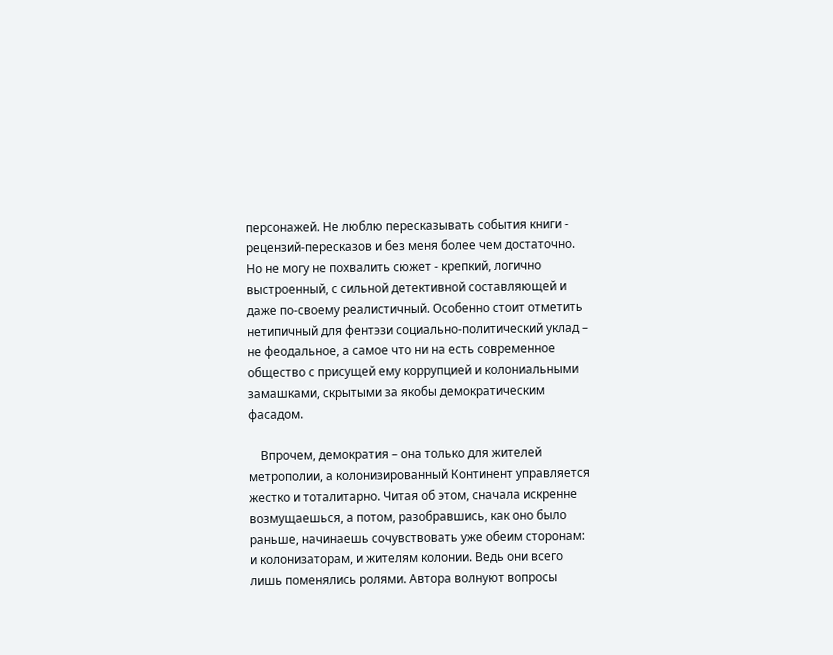персонажей. Не люблю пересказывать события книги - рецензий-пересказов и без меня более чем достаточно. Но не могу не похвалить сюжет - крепкий, логично выстроенный, с сильной детективной составляющей и даже по-своему реалистичный. Особенно стоит отметить нетипичный для фентэзи социально-политический уклад – не феодальное, а самое что ни на есть современное общество с присущей ему коррупцией и колониальными замашками, скрытыми за якобы демократическим фасадом.

    Впрочем, демократия – она только для жителей метрополии, а колонизированный Континент управляется жестко и тоталитарно. Читая об этом, сначала искренне возмущаешься, а потом, разобравшись, как оно было раньше, начинаешь сочувствовать уже обеим сторонам: и колонизаторам, и жителям колонии. Ведь они всего лишь поменялись ролями. Автора волнуют вопросы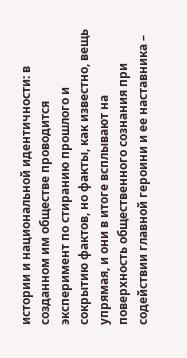истории и национальной идентичности: в созданном им обществе проводится эксперимент по стиранию прошлого и сокрытию фактов, но факты, как известно, вещь упрямая, и они в итоге всплывают на поверхность общественного сознания при содействии главной героини и ее наставника –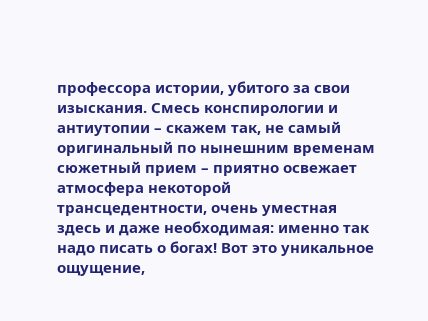профессора истории, убитого за свои изыскания. Смесь конспирологии и антиутопии – скажем так, не самый оригинальный по нынешним временам сюжетный прием – приятно освежает атмосфера некоторой трансцедентности, очень уместная здесь и даже необходимая: именно так надо писать о богах! Вот это уникальное ощущение,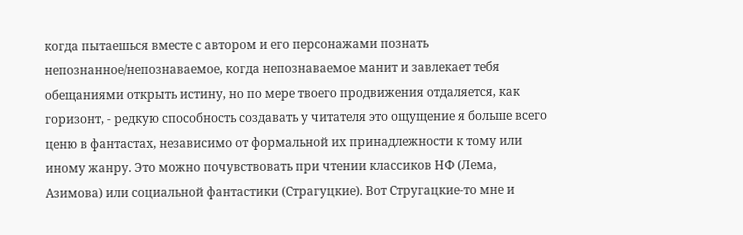когда пытаешься вместе с автором и его персонажами познать непознанное/непознаваемое, когда непознаваемое манит и завлекает тебя обещаниями открыть истину, но по мере твоего продвижения отдаляется, как горизонт, - редкую способность создавать у читателя это ощущение я больше всего ценю в фантастах, независимо от формальной их принадлежности к тому или иному жанру. Это можно почувствовать при чтении классиков НФ (Лема, Азимова) или социальной фантастики (Страгуцкие). Вот Стругацкие-то мне и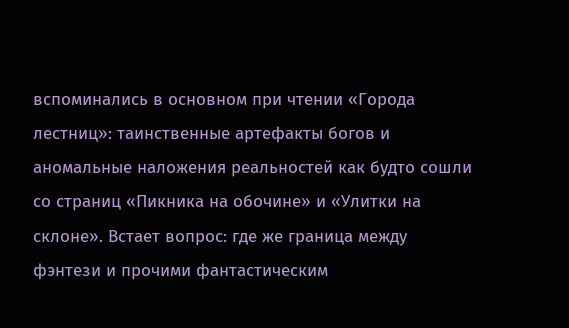вспоминались в основном при чтении «Города лестниц»: таинственные артефакты богов и аномальные наложения реальностей как будто сошли со страниц «Пикника на обочине» и «Улитки на склоне». Встает вопрос: где же граница между фэнтези и прочими фантастическим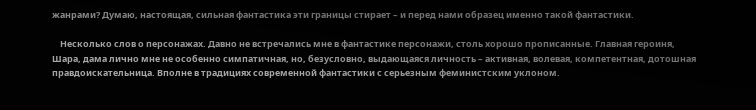жанрами? Думаю, настоящая, сильная фантастика эти границы стирает – и перед нами образец именно такой фантастики.

    Несколько слов о персонажах. Давно не встречались мне в фантастике персонажи, столь хорошо прописанные. Главная героиня, Шара, дама лично мне не особенно симпатичная, но, безусловно, выдающаяся личность – активная, волевая, компетентная, дотошная правдоискательница. Вполне в традициях современной фантастики с серьезным феминистским уклоном.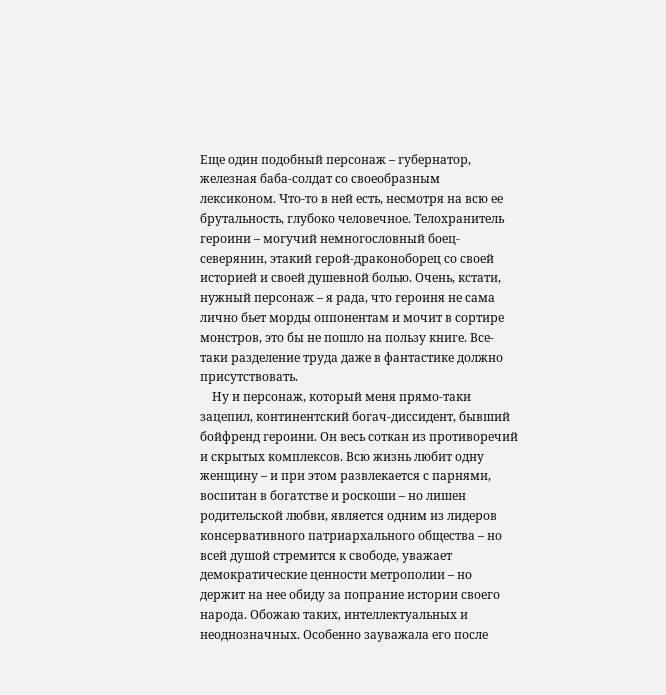Еще один подобный персонаж – губернатор, железная баба-солдат со своеобразным лексиконом. Что-то в ней есть, несмотря на всю ее брутальность, глубоко человечное. Телохранитель героини – могучий немногословный боец-северянин, этакий герой-драконоборец со своей историей и своей душевной болью. Очень, кстати, нужный персонаж – я рада, что героиня не сама лично бьет морды оппонентам и мочит в сортире монстров, это бы не пошло на пользу книге. Все-таки разделение труда даже в фантастике должно присутствовать.
    Ну и персонаж, который меня прямо-таки зацепил, континентский богач-диссидент, бывший бойфренд героини. Он весь соткан из противоречий и скрытых комплексов. Всю жизнь любит одну женщину – и при этом развлекается с парнями, воспитан в богатстве и роскоши – но лишен родительской любви, является одним из лидеров консервативного патриархального общества – но всей душой стремится к свободе, уважает демократические ценности метрополии – но держит на нее обиду за попрание истории своего народа. Обожаю таких, интеллектуальных и неоднозначных. Особенно зауважала его после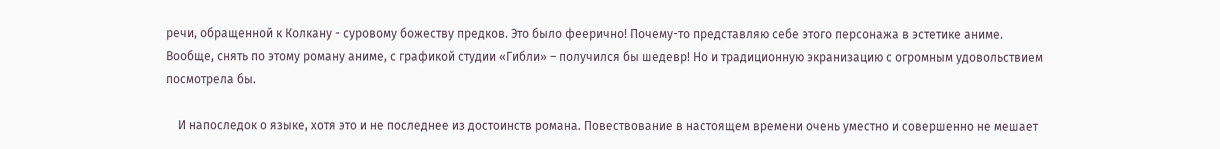речи, обращенной к Колкану - суровому божеству предков. Это было феерично! Почему-то представляю себе этого персонажа в эстетике аниме. Вообще, снять по этому роману аниме, с графикой студии «Гибли» – получился бы шедевр! Но и традиционную экранизацию с огромным удовольствием посмотрела бы.

    И напоследок о языке, хотя это и не последнее из достоинств романа. Повествование в настоящем времени очень уместно и совершенно не мешает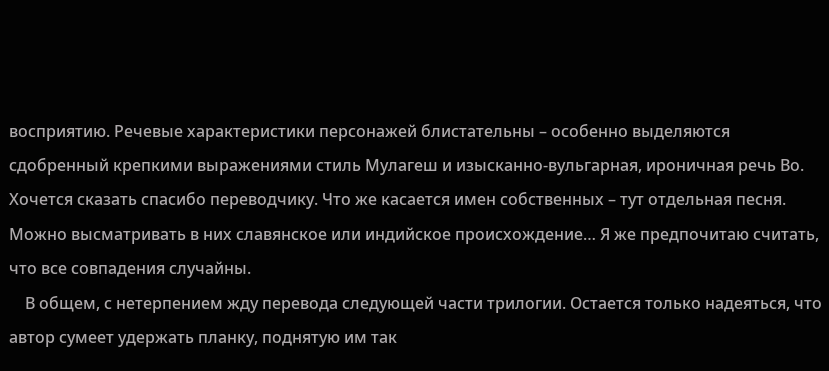восприятию. Речевые характеристики персонажей блистательны – особенно выделяются сдобренный крепкими выражениями стиль Мулагеш и изысканно-вульгарная, ироничная речь Во. Хочется сказать спасибо переводчику. Что же касается имен собственных – тут отдельная песня. Можно высматривать в них славянское или индийское происхождение… Я же предпочитаю считать, что все совпадения случайны.
    В общем, с нетерпением жду перевода следующей части трилогии. Остается только надеяться, что автор сумеет удержать планку, поднятую им так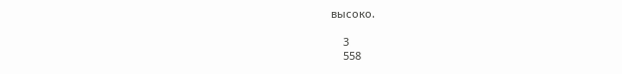высоко.

    3
    558